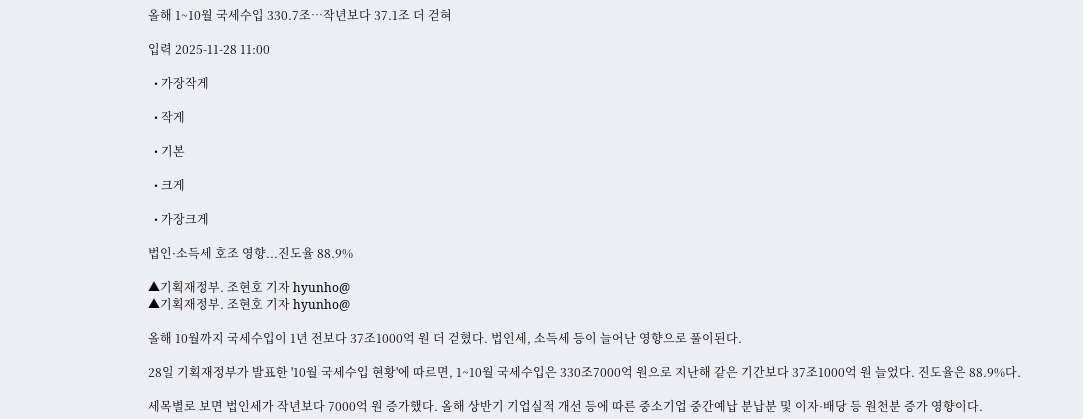올해 1~10월 국세수입 330.7조…작년보다 37.1조 더 걷혀

입력 2025-11-28 11:00

  • 가장작게

  • 작게

  • 기본

  • 크게

  • 가장크게

법인·소득세 호조 영향...진도율 88.9%

▲기획재정부. 조현호 기자 hyunho@
▲기획재정부. 조현호 기자 hyunho@

올해 10월까지 국세수입이 1년 전보다 37조1000억 원 더 걷혔다. 법인세, 소득세 등이 늘어난 영향으로 풀이된다.

28일 기획재정부가 발표한 '10월 국세수입 현황'에 따르면, 1~10월 국세수입은 330조7000억 원으로 지난해 같은 기간보다 37조1000억 원 늘었다. 진도율은 88.9%다.

세목별로 보면 법인세가 작년보다 7000억 원 증가했다. 올해 상반기 기업실적 개선 등에 따른 중소기업 중간예납 분납분 및 이자·배당 등 원천분 증가 영향이다.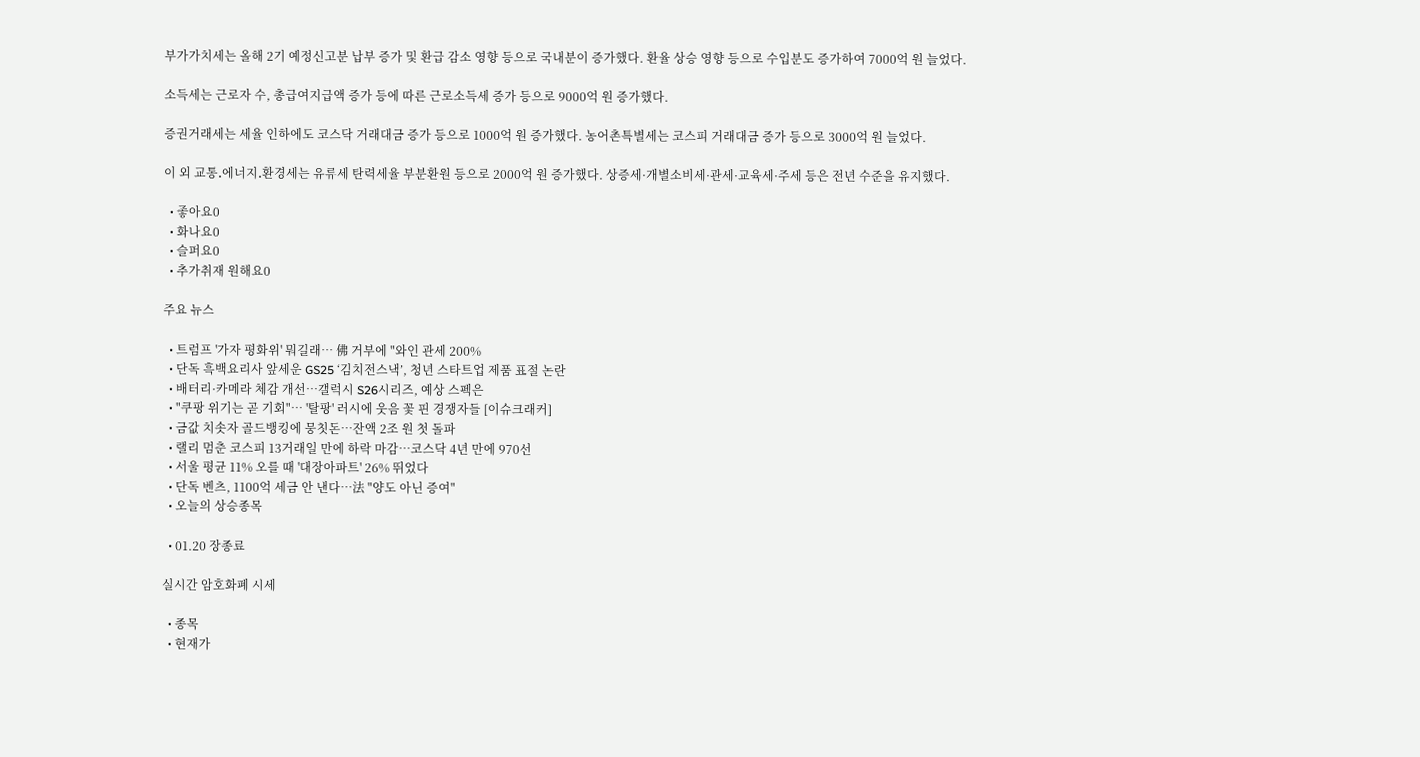부가가치세는 올해 2기 예정신고분 납부 증가 및 환급 감소 영향 등으로 국내분이 증가했다. 환율 상승 영향 등으로 수입분도 증가하여 7000억 원 늘었다.

소득세는 근로자 수, 총급여지급액 증가 등에 따른 근로소득세 증가 등으로 9000억 원 증가했다.

증권거래세는 세율 인하에도 코스닥 거래대금 증가 등으로 1000억 원 증가했다. 농어촌특별세는 코스피 거래대금 증가 등으로 3000억 원 늘었다.

이 외 교통․에너지․환경세는 유류세 탄력세율 부분환원 등으로 2000억 원 증가했다. 상증세·개별소비세·관세·교육세·주세 등은 전년 수준을 유지했다.

  • 좋아요0
  • 화나요0
  • 슬퍼요0
  • 추가취재 원해요0

주요 뉴스

  • 트럼프 '가자 평화위' 뭐길래… 佛 거부에 "와인 관세 200%
  • 단독 흑백요리사 앞세운 GS25 ‘김치전스낵’, 청년 스타트업 제품 표절 논란
  • 배터리·카메라 체감 개선…갤럭시 S26시리즈, 예상 스펙은
  • "쿠팡 위기는 곧 기회"… '탈팡' 러시에 웃음 꽃 핀 경쟁자들 [이슈크래커]
  • 금값 치솟자 골드뱅킹에 뭉칫돈…잔액 2조 원 첫 돌파
  • 랠리 멈춘 코스피 13거래일 만에 하락 마감…코스닥 4년 만에 970선
  • 서울 평균 11% 오를 때 '대장아파트' 26% 뛰었다
  • 단독 벤츠, 1100억 세금 안 낸다…法 "양도 아닌 증여"
  • 오늘의 상승종목

  • 01.20 장종료

실시간 암호화폐 시세

  • 종목
  • 현재가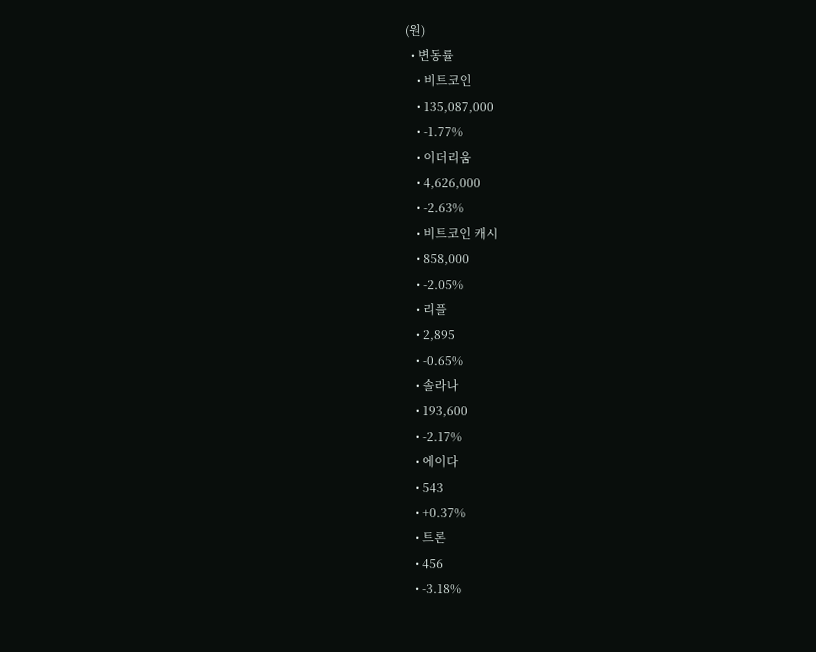(원)
  • 변동률
    • 비트코인
    • 135,087,000
    • -1.77%
    • 이더리움
    • 4,626,000
    • -2.63%
    • 비트코인 캐시
    • 858,000
    • -2.05%
    • 리플
    • 2,895
    • -0.65%
    • 솔라나
    • 193,600
    • -2.17%
    • 에이다
    • 543
    • +0.37%
    • 트론
    • 456
    • -3.18%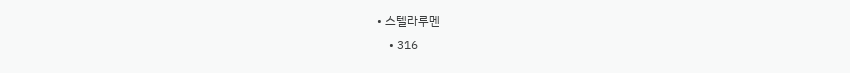• 스텔라루멘
    • 316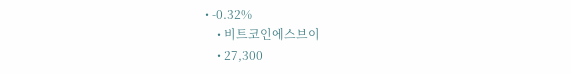• -0.32%
    • 비트코인에스브이
    • 27,300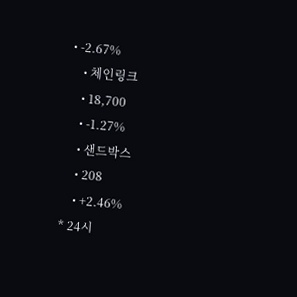• -2.67%
    • 체인링크
    • 18,700
    • -1.27%
    • 샌드박스
    • 208
    • +2.46%
* 24시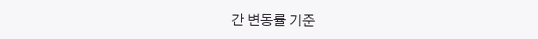간 변동률 기준